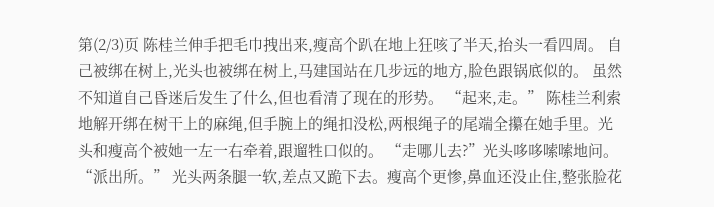第(2/3)页 陈桂兰伸手把毛巾拽出来,瘦高个趴在地上狂咳了半天,抬头一看四周。 自己被绑在树上,光头也被绑在树上,马建国站在几步远的地方,脸色跟锅底似的。 虽然不知道自己昏迷后发生了什么,但也看清了现在的形势。 “起来,走。” 陈桂兰利索地解开绑在树干上的麻绳,但手腕上的绳扣没松,两根绳子的尾端全攥在她手里。光头和瘦高个被她一左一右牵着,跟遛牲口似的。 “走哪儿去?”光头哆哆嗦嗦地问。 “派出所。” 光头两条腿一软,差点又跪下去。瘦高个更惨,鼻血还没止住,整张脸花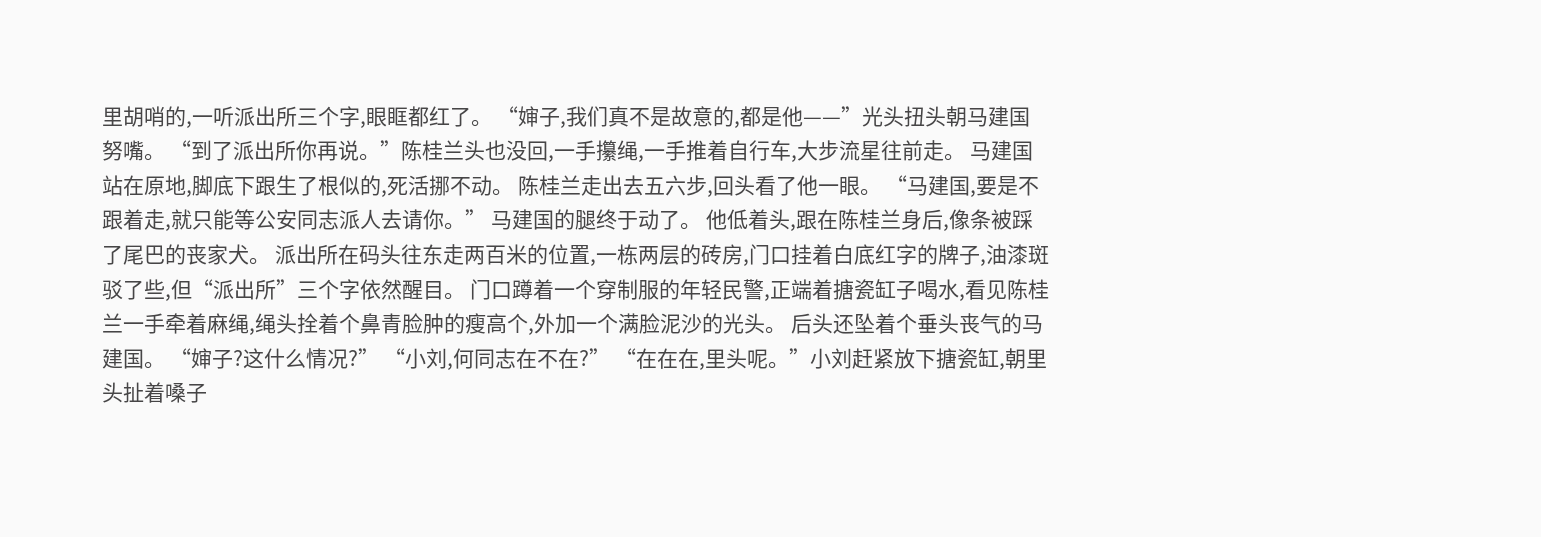里胡哨的,一听派出所三个字,眼眶都红了。 “婶子,我们真不是故意的,都是他——”光头扭头朝马建国努嘴。 “到了派出所你再说。”陈桂兰头也没回,一手攥绳,一手推着自行车,大步流星往前走。 马建国站在原地,脚底下跟生了根似的,死活挪不动。 陈桂兰走出去五六步,回头看了他一眼。 “马建国,要是不跟着走,就只能等公安同志派人去请你。” 马建国的腿终于动了。 他低着头,跟在陈桂兰身后,像条被踩了尾巴的丧家犬。 派出所在码头往东走两百米的位置,一栋两层的砖房,门口挂着白底红字的牌子,油漆斑驳了些,但“派出所”三个字依然醒目。 门口蹲着一个穿制服的年轻民警,正端着搪瓷缸子喝水,看见陈桂兰一手牵着麻绳,绳头拴着个鼻青脸肿的瘦高个,外加一个满脸泥沙的光头。 后头还坠着个垂头丧气的马建国。 “婶子?这什么情况?” “小刘,何同志在不在?” “在在在,里头呢。”小刘赶紧放下搪瓷缸,朝里头扯着嗓子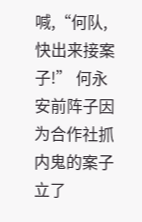喊,“何队,快出来接案子!” 何永安前阵子因为合作社抓内鬼的案子立了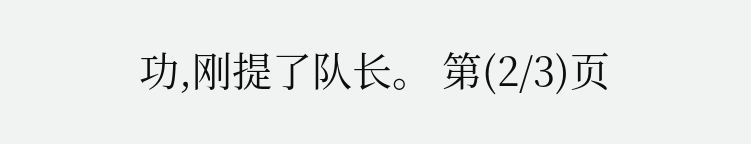功,刚提了队长。 第(2/3)页